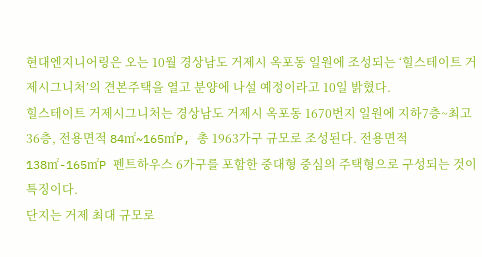현대엔지니어링은 오는 10월 경상남도 거제시 옥포동 일원에 조성되는 ‘힐스테이트 거제시그니처’의 견본주택을 열고 분양에 나설 예정이라고 10일 밝혔다.
힐스테이트 거제시그니처는 경상남도 거제시 옥포동 1670번지 일원에 지하7층~최고 36층, 전용면적 84㎡~165㎡P, 총 1963가구 규모로 조성된다. 전용면적 138㎡-165㎡P 펜트하우스 6가구를 포함한 중대형 중심의 주택형으로 구성되는 것이 특징이다.
단지는 거제 최대 규모로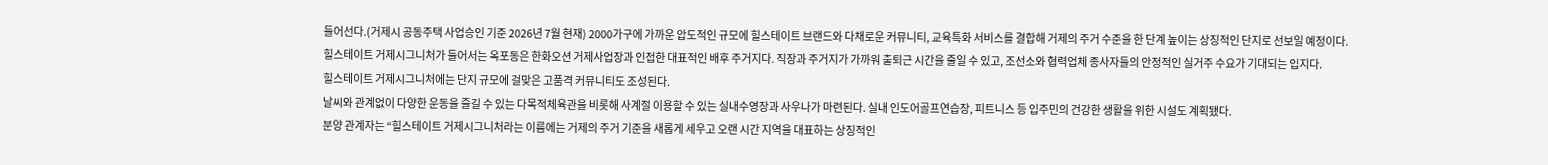들어선다.(거제시 공동주택 사업승인 기준 2026년 7월 현재) 2000가구에 가까운 압도적인 규모에 힐스테이트 브랜드와 다채로운 커뮤니티, 교육특화 서비스를 결합해 거제의 주거 수준을 한 단계 높이는 상징적인 단지로 선보일 예정이다.
힐스테이트 거제시그니처가 들어서는 옥포동은 한화오션 거제사업장과 인접한 대표적인 배후 주거지다. 직장과 주거지가 가까워 출퇴근 시간을 줄일 수 있고, 조선소와 협력업체 종사자들의 안정적인 실거주 수요가 기대되는 입지다.
힐스테이트 거제시그니처에는 단지 규모에 걸맞은 고품격 커뮤니티도 조성된다.
날씨와 관계없이 다양한 운동을 즐길 수 있는 다목적체육관을 비롯해 사계절 이용할 수 있는 실내수영장과 사우나가 마련된다. 실내 인도어골프연습장, 피트니스 등 입주민의 건강한 생활을 위한 시설도 계획됐다.
분양 관계자는 “힐스테이트 거제시그니처라는 이름에는 거제의 주거 기준을 새롭게 세우고 오랜 시간 지역을 대표하는 상징적인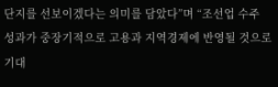단지를 선보이겠다는 의미를 담았다”며 “조선업 수주 성과가 중장기적으로 고용과 지역경제에 반영될 것으로 기대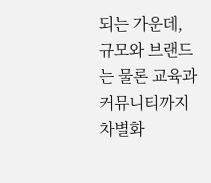되는 가운데, 규모와 브랜드는 물론 교육과 커뮤니티까지 차별화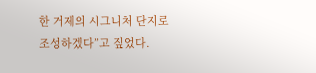한 거제의 시그니처 단지로 조성하겠다”고 짚었다.